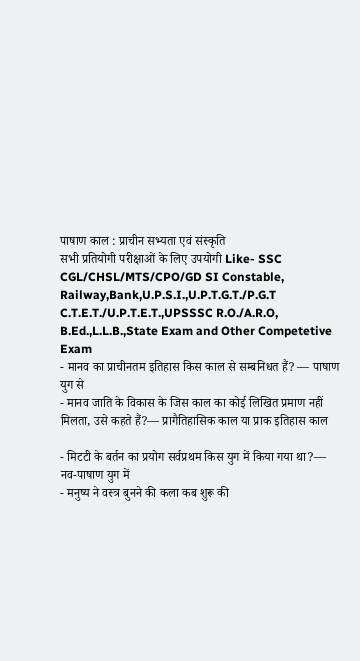पाषाण काल : प्राचीन सभ्यता एवं संस्कृति
सभी प्रतियोगी परीक्षाओं के लिए उपयोगी Like- SSC CGL/CHSL/MTS/CPO/GD SI Constable, Railway,Bank,U.P.S.I.,U.P.T.G.T./P.G.T C.T.E.T./U.P.T.E.T.,UPSSSC R.O./A.R.O, B.Ed.,L.L.B.,State Exam and Other Competetive Exam
- मानव का प्राचीनतम इतिहास किस काल से सम्बनिधत हैं? — पाषाण युग से
- मानव जाति के विकास के जिस काल का कोई लिखित प्रमाण नहीं मिलता, उसे कहते हैं?— प्रागैतिहासिक काल या प्राक इतिहास काल

- मिटटी के बर्तन का प्रयोग सर्वप्रथम किस युग में किया गया था?— नव-पाषाण युग में
- मनुष्य ने वस्त्र बुनने की कला कब शुरू की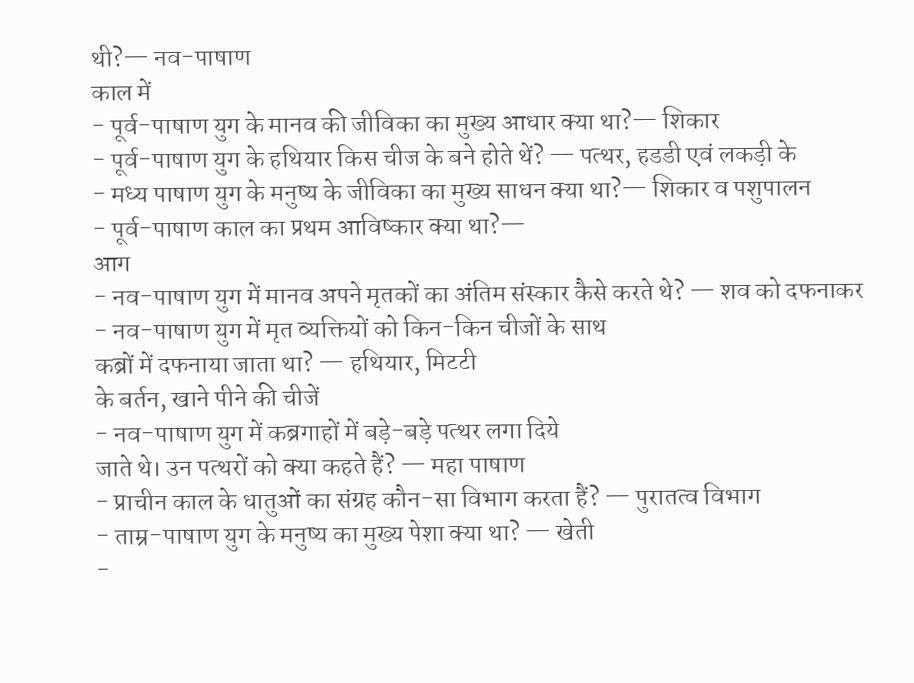थी?— नव-पाषाण
काल में
- पूर्व-पाषाण युग के मानव की जीविका का मुख्य आधार क्या था?— शिकार
- पूर्व-पाषाण युग के हथियार किस चीज के बने होते थें? — पत्थर, हडडी एवं लकड़ी के
- मध्य पाषाण युग के मनुष्य के जीविका का मुख्य साधन क्या था?— शिकार व पशुपालन
- पूर्व-पाषाण काल का प्रथम आविष्कार क्या था?—
आग
- नव-पाषाण युग में मानव अपने मृतकों का अंतिम संस्कार कैसे करते थे? — शव को दफनाकर
- नव-पाषाण युग में मृत व्यक्तियों को किन-किन चीजों के साथ
कब्रों में दफनाया जाता था? — हथियार, मिटटी
के बर्तन, खाने पीने की चीजें
- नव-पाषाण युग में कब्रगाहों में बड़े-बड़े पत्थर लगा दिये
जाते थे। उन पत्थरों को क्या कहते हैं? — महा पाषाण
- प्राचीन काल के धातुओं का संग्रह कौन-सा विभाग करता हैं? — पुरातत्व विभाग
- ताम्र-पाषाण युग के मनुष्य का मुख्य पेशा क्या था? — खेती
-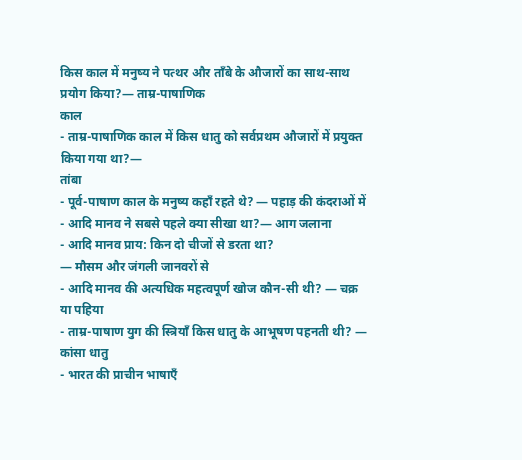किस काल में मनुष्य ने पत्थर और ताँबे के औजारों का साथ-साथ प्रयोग किया?— ताम्र-पाषाणिक
काल
- ताम्र-पाषाणिक काल में किस धातु को सर्वप्रथम औजारों में प्रयुक्त किया गया था?—
तांबा
- पूर्व-पाषाण काल के मनुष्य कहाँ रहते थे? — पहाड़ की कंदराओं में
- आदि मानव ने सबसे पहले क्या सीखा था?— आग जलाना
- आदि मानव प्राय: किन दो चीजों से डरता था?
— मौसम और जंगली जानवरों से
- आदि मानव की अत्यधिक महत्वपूर्ण खोज कौन-सी थी? — चक्र या पहिया
- ताम्र-पाषाण युग की स्त्रियाँ किस धातु के आभूषण पहनती थी? — कांसा धातु
- भारत की प्राचीन भाषाएँ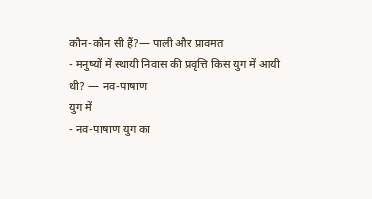कौन-कौन सी हैं?— पाली और प्रावमत
- मनुष्यों में स्थायी निवास की प्रवृत्ति किस युग में आयी
थी? — नव-पाषाण
युग में
- नव-पाषाण युग का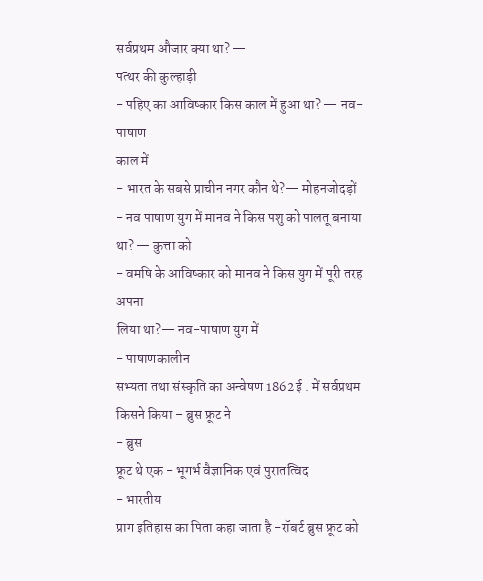सर्वप्रथम औजार क्या था? —
पत्थर की कुल्हाड़ी
- पहिए का आविष्कार किस काल में हुआ था? — नव-पाषाण
काल में
- भारत के सबसे प्राचीन नगर कौन थे?— मोहनजोदड़ों
- नव पाषाण युग में मानव ने किस पशु को पालतू बनाया था? — कुत्ता को
- वमषि के आविष्कार को मानव ने किस युग में पूरी तरह अपना
लिया था?— नव-पाषाण युग में
- पाषाणकालीन
सभ्यता तथा संस्कृति का अन्वेषण 1862 ई . में सर्वप्रथम किसने किया – ब्रुस फ्रूट ने
- ब्रुस
फ्रूट थे एक - भूगर्भ वैज्ञानिक एवं पुरातत्विद
- भारतीय
प्राग इतिहास का पिता कहा जाता है -रॉबर्ट ब्रुस फ्रूट को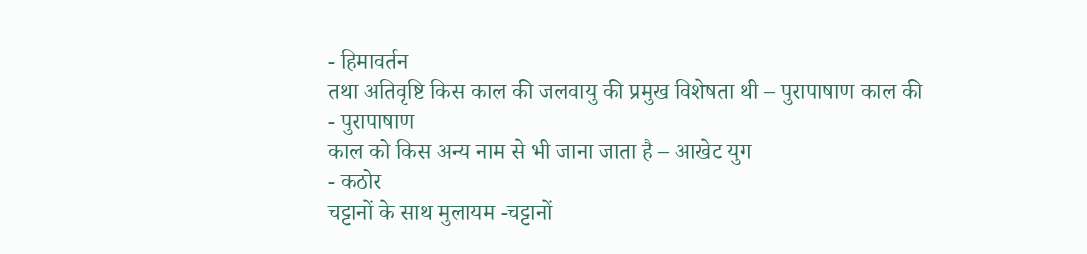- हिमावर्तन
तथा अतिवृष्टि किस काल की जलवायु की प्रमुख विशेषता थी – पुरापाषाण काल की
- पुरापाषाण
काल को किस अन्य नाम से भी जाना जाता है – आखेट युग
- कठोर
चट्टानों के साथ मुलायम -चट्टानों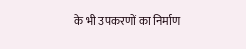के भी उपकरणों का निर्माण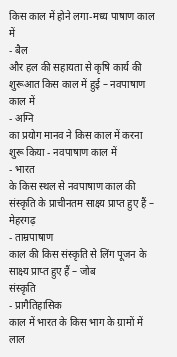किस काल में होने लगा-मध्य पाषाण काल में
- बैल
और हल की सहायता से कृषि कार्य की शुरूआत किस काल में हुई – नवपाषाण काल में
- अग्नि
का प्रयोग मानव ने किस काल में करना शुरू किया - नवपाषाण काल में
- भारत
के किस स्थल से नवपाषाण काल की संस्कृति के प्राचीनतम साक्ष्य प्राप्त हुए हैं – मेहरगढ़
- ताम्रपाषाण
काल की किस संस्कृति से लिंग पूजन के साक्ष्य प्राप्त हुए हैं – जोब
संस्कृति
- प्रागैतिहासिक
काल में भारत के किस भाग के ग्रामों में लाल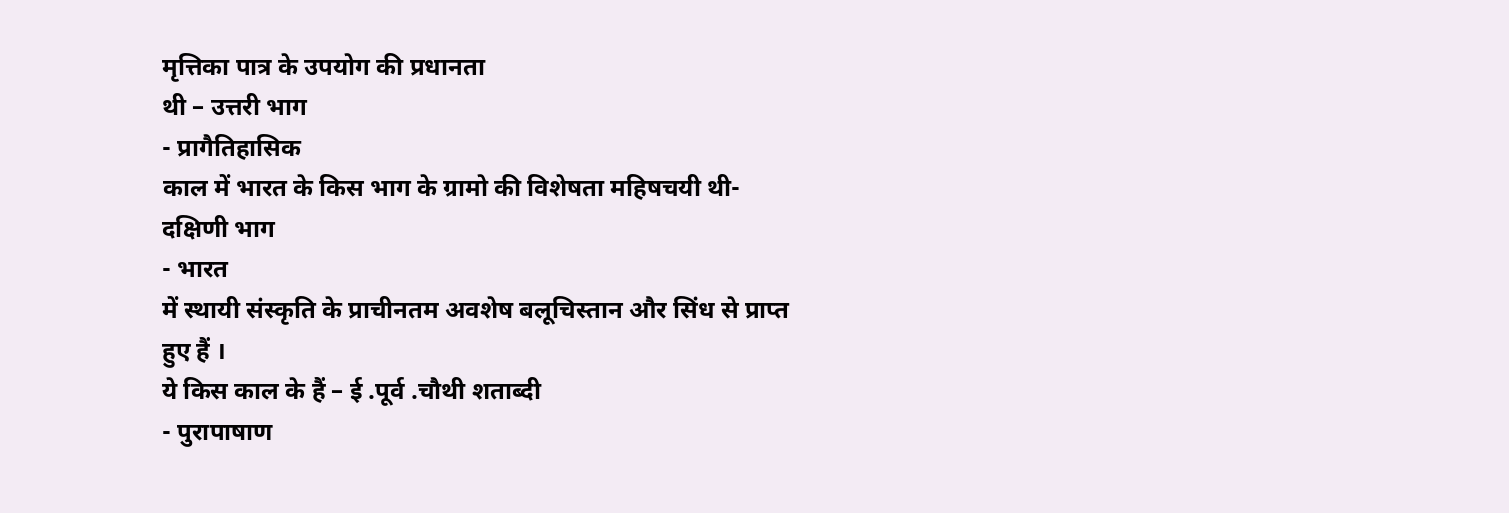मृत्तिका पात्र के उपयोग की प्रधानता
थी – उत्तरी भाग
- प्रागैतिहासिक
काल में भारत के किस भाग के ग्रामो की विशेषता महिषचयी थी- दक्षिणी भाग
- भारत
में स्थायी संस्कृति के प्राचीनतम अवशेष बलूचिस्तान और सिंध से प्राप्त हुए हैं ।
ये किस काल के हैं – ई .पूर्व .चौथी शताब्दी
- पुरापाषाण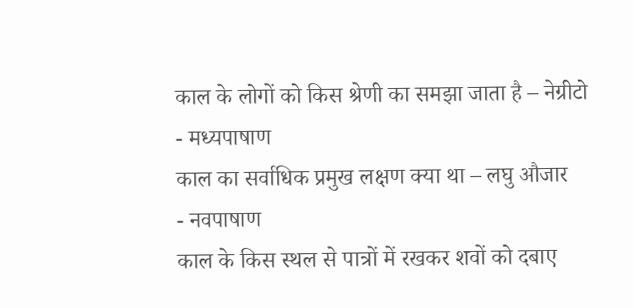काल के लोगों को किस श्रेणी का समझा जाता है – नेग्रीटो
- मध्यपाषाण
काल का सर्वाधिक प्रमुख लक्षण क्या था – लघु औजार
- नवपाषाण
काल के किस स्थल से पात्रों में रखकर शवों को दबाए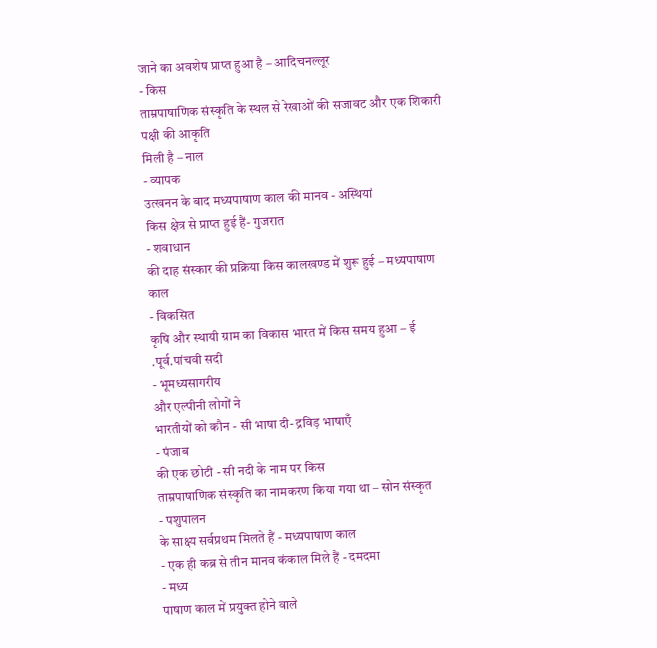जाने का अवशेष प्राप्त हुआ है – आदिचनल्लूर
- किस
ताम्रपाषाणिक संस्कृति के स्थल से रेखाओं की सजावट और एक शिकारी पक्षी की आकृति
मिली है – नाल
- व्यापक
उत्खनन के बाद मध्यपाषाण काल की मानव - अस्थियां
किस क्षेत्र से प्राप्त हुई हैं- गुजरात
- शवाधान
की दाह संस्कार की प्रक्रिया किस कालखण्ड में शुरू हुई – मध्यपाषाण काल
- विकसित
कृषि और स्थायी ग्राम का विकास भारत में किस समय हुआ – ई .पूर्व.पांचवी सदी
- भूमध्यसागरीय
और एल्पीनी लोगों ने
भारतीयों को कौन - सी भाषा दी- द्रविड़ भाषाएँ
- पंजाब
की एक छोटी - सी नदी के नाम पर किस
ताम्रपाषाणिक संस्कृति का नामकरण किया गया था – सोन संस्कृत
- पशुपालन
के साक्ष्य सर्वप्रथम मिलते हैं - मध्यपाषाण काल
- एक ही कब्र से तीन मानव कंकाल मिले हैं - दमदमा
- मध्य
पाषाण काल में प्रयुक्त होने वाले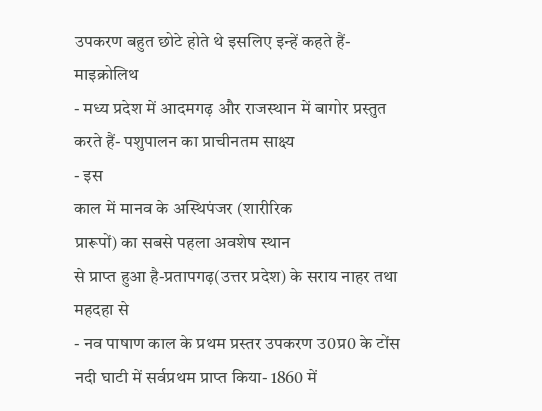उपकरण बहुत छोटे होते थे इसलिए इन्हें कहते हैं- माइक्रोलिथ
- मध्य प्रदेश में आदमगढ़ और राजस्थान में बागोर प्रस्तुत करते हैं- पशुपालन का प्राचीनतम साक्ष्य
- इस
काल में मानव के अस्थिपंजर (शारीरिक
प्रारूपों) का सबसे पहला अवशेष स्थान
से प्राप्त हुआ है-प्रतापगढ़(उत्तर प्रदेश) के सराय नाहर तथा महदहा से
- नव पाषाण काल के प्रथम प्रस्तर उपकरण उ0प्र0 के टोंस नदी घाटी में सर्वप्रथम प्राप्त किया- 1860 में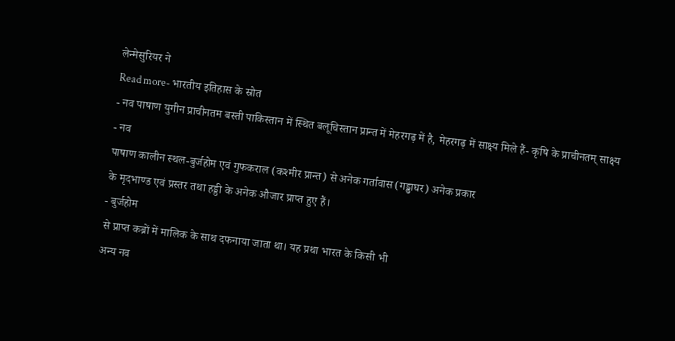लेन्मेसुरियर ने
Read more- भारतीय इतिहास के स्रोत
- नव पाषाण युगीन प्राचीनतम बस्ती पाकिस्तान में स्थित बलूचिस्तान प्रान्त में मेहरगढ़ में है, मेहरगढ़ में साक्ष्य मिले हैं- कृषि के प्राचीनतम् साक्ष्य
- नव
पाषाण कालीन स्थल-बुर्जहोम एवं गुफकराल (कश्मीर प्रान्त) से अनेक गर्तावास(गड्ढाघर) अनेक प्रकार
के मृदभाण्ड एवं प्रस्तर तथा हड्डी के अनेक औजार प्राप्त हुए हैं।
- बुर्जहोम
से प्राप्त कब्रों में मालिक के साथ दफनाया जाता था। यह प्रथा भारत के किसी भी
अन्य नव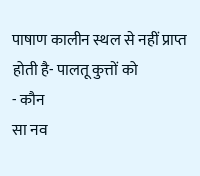पाषाण कालीन स्थल से नहीं प्राप्त होती है- पालतू कुत्तों को
- कौन
सा नव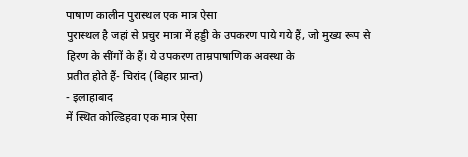पाषाण कालीन पुरास्थल एक मात्र ऐसा
पुरास्थल है जहां से प्रचुर मात्रा में हड्डी के उपकरण पाये गये हैं, जो मुख्य रूप से हिरण के सींगों के हैं। ये उपकरण ताम्रपाषाणिक अवस्था के
प्रतीत होते हैं- चिरांद (बिहार प्रान्त)
- इलाहाबाद
में स्थित कोल्डिहवा एक मात्र ऐसा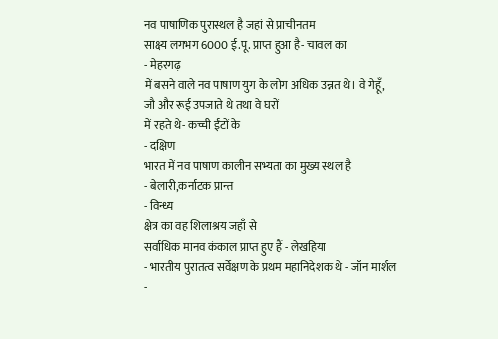नव पाषाणिक पुरास्थल है जहां से प्राचीनतम
साक्ष्य लगभग 6000 ई.पू. प्राप्त हुआ है- चावल का
- मेहरगढ़
में बसने वाले नव पाषाण युग के लोग अधिक उन्नत थे। वे गेहूँ,
जौ और रूई उपजाते थे तथा वे घरों
में रहते थे- कच्ची ईंटों के
- दक्षिण
भारत में नव पाषाण कालीन सभ्यता का मुख्य स्थल है
- बेलारी,कर्नाटक प्रान्त
- विन्ध्य
क्षेत्र का वह शिलाश्रय जहाँ से
सर्वाधिक मानव कंकाल प्राप्त हुए हैं - लेखहिया
- भारतीय पुरातत्व सर्वेक्षण के प्रथम महानिदेशक थे - जॉन मार्शल
-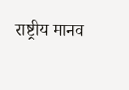राष्ट्रीय मानव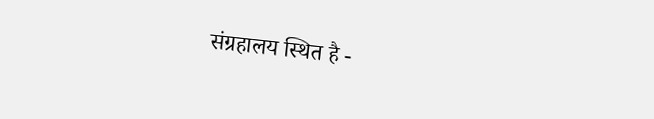संग्रहालय स्थित है -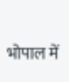भोपाल में